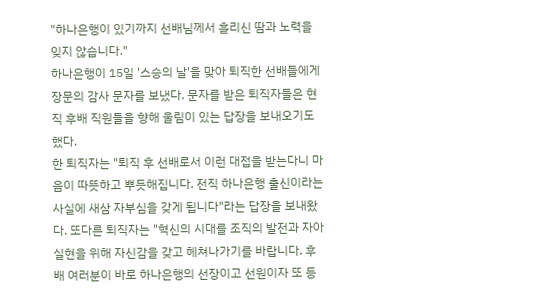"하나은행이 있기까지 선배님께서 흘리신 땀과 노력을 잊지 않습니다."
하나은행이 15일 '스승의 날'을 맞아 퇴직한 선배들에게 장문의 감사 문자를 보냈다. 문자를 받은 퇴직자들은 현직 후배 직원들을 향해 울림이 있는 답장을 보내오기도 했다.
한 퇴직자는 "퇴직 후 선배로서 이런 대접을 받는다니 마음이 따뜻하고 뿌듯해집니다. 전직 하나은행 출신이라는 사실에 새삼 자부심을 갖게 됩니다"라는 답장을 보내왔다. 또다른 퇴직자는 "혁신의 시대를 조직의 발전과 자아실현을 위해 자신감을 갖고 헤쳐나가기를 바랍니다. 후배 여러분이 바로 하나은행의 선장이고 선원이자 또 등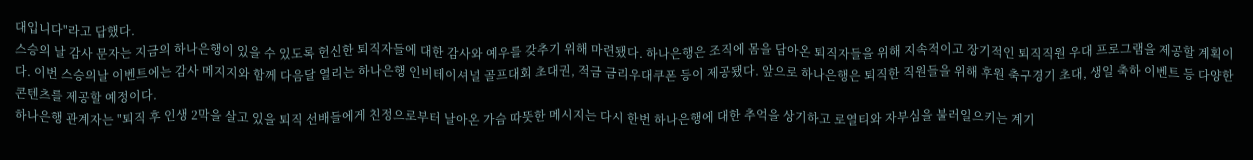대입니다"라고 답했다.
스승의 날 감사 문자는 지금의 하나은행이 있을 수 있도록 헌신한 퇴직자들에 대한 감사와 예우를 갖추기 위해 마련됐다. 하나은행은 조직에 몸을 담아온 퇴직자들을 위해 지속적이고 장기적인 퇴직직원 우대 프로그램을 제공할 계획이다. 이번 스승의날 이벤트에는 감사 메지지와 함께 다음달 열리는 하나은행 인비테이셔널 골프대회 초대권, 적금 금리우대쿠폰 등이 제공됐다. 앞으로 하나은행은 퇴직한 직원들을 위해 후원 축구경기 초대, 생일 축하 이벤트 등 다양한 콘텐츠를 제공할 예정이다.
하나은행 관계자는 "퇴직 후 인생 2막을 살고 있을 퇴직 선배들에게 친정으로부터 날아온 가슴 따뜻한 메시지는 다시 한번 하나은행에 대한 추억을 상기하고 로열티와 자부심을 불러일으키는 계기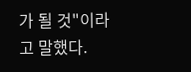가 될 것"이라고 말했다.